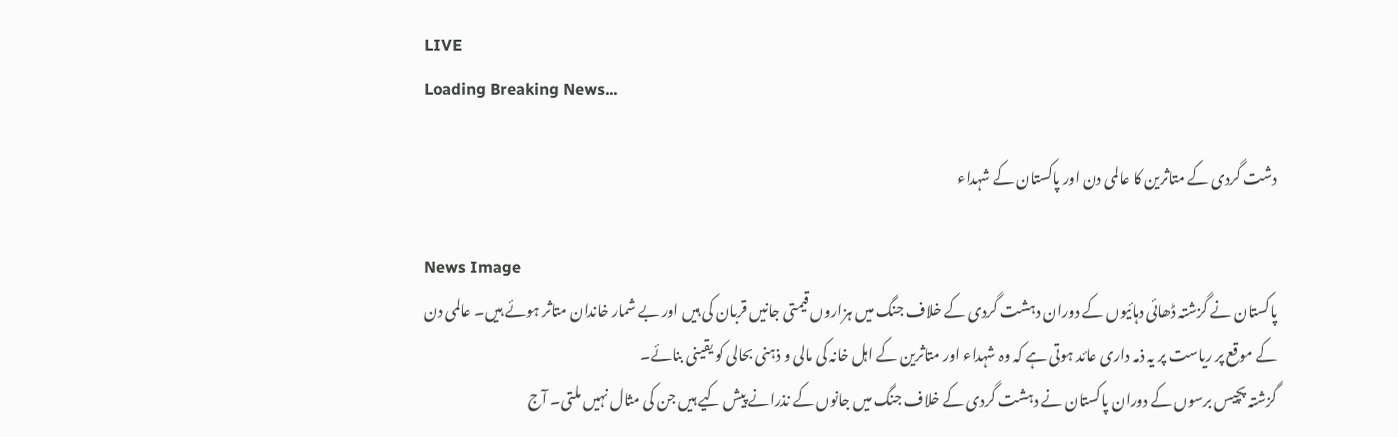LIVE
Loading Breaking News...

دشت گردی کے متاثرین کا عالمی دن اور پاکستان کے شہداء

News Image
پاکستان نے گزشتہ ڈھائی دہائیوں کے دوران دہشت گردی کے خلاف جنگ میں ہزاروں قیمتی جانیں قربان کی ہیں اور بے شمار خاندان متاثر ہوئے ہیں۔ عالمی دن کے موقع پر ریاست پر یہ ذمہ داری عائد ہوتی ہے کہ وہ شہداء اور متاثرین کے اہل خانہ کی مالی و ذہنی بحالی کو یقینی بنائے۔
گزشتہ پچیس برسوں کے دوران پاکستان نے دہشت گردی کے خلاف جنگ میں جانوں کے نذرانے پیش کیے ہیں جن کی مثال نہیں ملتی۔ آج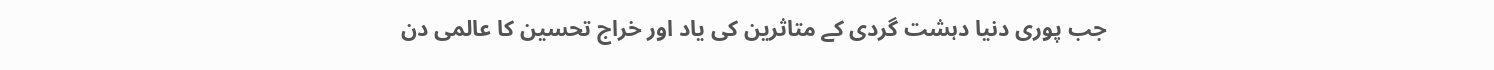جب پوری دنیا دہشت گردی کے متاثرین کی یاد اور خراج تحسین کا عالمی دن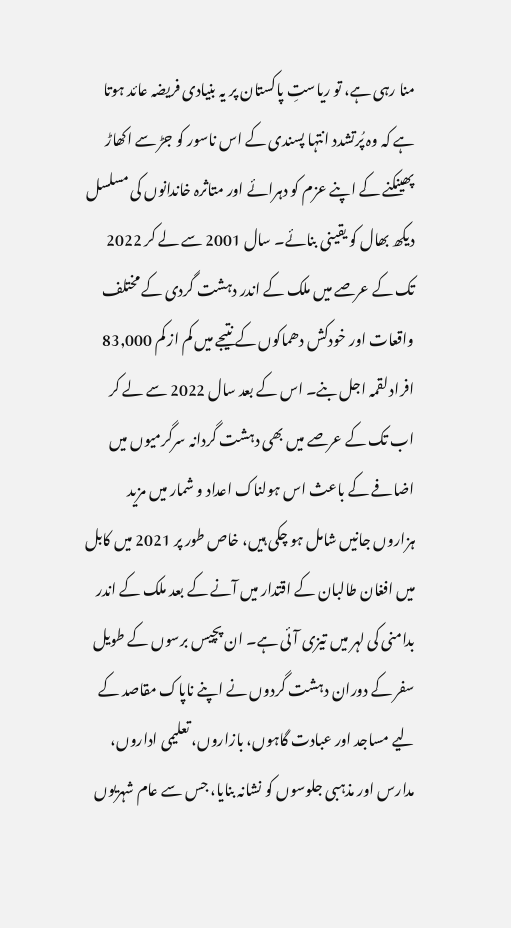منا رہی ہے، تو ریاستِ پاکستان پر یہ بنیادی فریضہ عائد ہوتا ہے کہ وہ پُرتشدد انتہا پسندی کے اس ناسور کو جڑ سے اکھاڑ پھینکنے کے اپنے عزم کو دہرائے اور متاثرہ خاندانوں کی مسلسل دیکھ بھال کو یقینی بنائے۔ سال 2001 سے لے کر 2022 تک کے عرصے میں ملک کے اندر دہشت گردی کے مختلف واقعات اور خودکش دھماکوں کے نتیجے میں کم از کم 83,000 افراد لقمہ اجل بنے۔ اس کے بعد سال 2022 سے لے کر اب تک کے عرصے میں بھی دہشت گردانہ سرگرمیوں میں اضافے کے باعث اس ہولناک اعداد و شمار میں مزید ہزاروں جانیں شامل ہو چکی ہیں، خاص طور پر 2021 میں کابل میں افغان طالبان کے اقتدار میں آنے کے بعد ملک کے اندر بدامنی کی لہر میں تیزی آئی ہے۔ ان پچیس برسوں کے طویل سفر کے دوران دہشت گردوں نے اپنے ناپاک مقاصد کے لیے مساجد اور عبادت گاہوں، بازاروں، تعلیمی اداروں، مدارس اور مذہبی جلوسوں کو نشانہ بنایا، جس سے عام شہریوں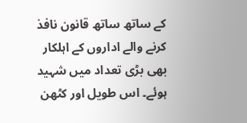کے ساتھ ساتھ قانون نافذ کرنے والے اداروں کے اہلکار بھی بڑی تعداد میں شہید ہوئے۔ اس طویل اور کٹھن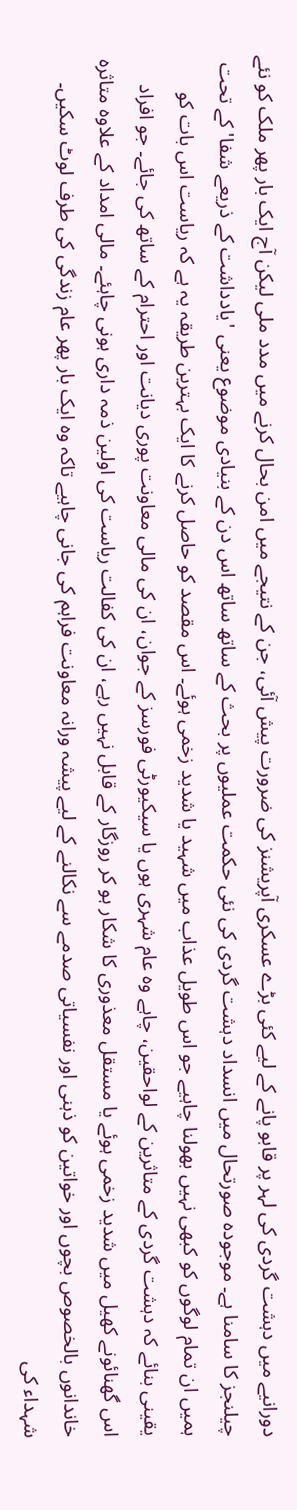دورانیے میں دہشت گردی کی لہر پر قابو پانے کے لیے کئی بڑے عسکری آپریشنز کی ضرورت پیش آئی، جن کے نتیجے میں امن بحال کرنے میں مدد ملی لیکن آج ایک بار پھر ملک کو نئے چیلنجز کا سامنا ہے۔ موجودہ صورتحال میں انسداد دہشت گردی کی نئی حکمت عملیوں پر بحث کے ساتھ ساتھ اس دن کے بنیادی موضوع یعنی 'یادداشت کے ذریعے شفا' کے تحت ہمیں ان تمام لوگوں کو کبھی نہیں بھولنا چاہیے جو اس طویل عذاب میں شہید یا شدید زخمی ہوئے۔ اس مقصد کو حاصل کرنے کا ایک بہترین طریقہ یہ ہے کہ ریاست اس بات کو یقینی بنائے کہ دہشت گردی کے متاثرین کے لواحقین، چاہے وہ عام شہری ہوں یا سیکیورٹی فورسز کے جوان، ان کی مالی معاونت پوری دیانت اور احترام کے ساتھ کی جائے۔ جو افراد اس گھنائونے کھیل میں شدید زخمی ہوئے یا مستقل معذوری کا شکار ہو کر روزگار کے قابل نہیں رہے، ان کی کفالت ریاست کی اولین ذمہ داری ہونی چاہئے۔ مالی امداد کے علاوہ متاثرہ خاندانوں بالخصوص بچوں اور خواتین کو ذہنی اور نفسیاتی صدمے سے نکالنے کے لیے پیشہ ورانہ معاونت فراہم کی جانی چاہیے تاکہ وہ ایک بار پھر عام زندگی کی طرف لوٹ سکیں۔ شہداء کی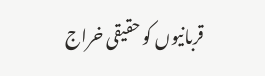قربانیوں کو حقیقی خراج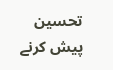تحسین پیش کرنے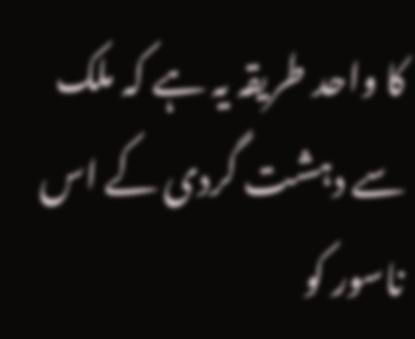کا واحد طریقہ یہ ہے کہ ملک سے دہشت گردی کے اس ناسور کو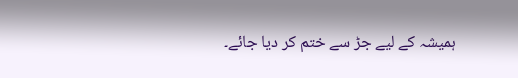ہمیشہ کے لیے جڑ سے ختم کر دیا جائے۔